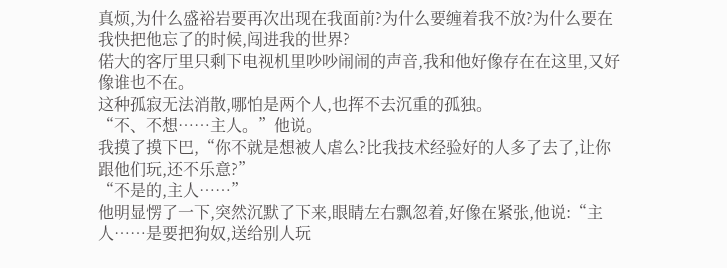真烦,为什么盛裕岩要再次出现在我面前?为什么要缠着我不放?为什么要在我快把他忘了的时候,闯进我的世界?
偌大的客厅里只剩下电视机里吵吵闹闹的声音,我和他好像存在在这里,又好像谁也不在。
这种孤寂无法消散,哪怕是两个人,也挥不去沉重的孤独。
“不、不想……主人。”他说。
我摸了摸下巴,“你不就是想被人虐么?比我技术经验好的人多了去了,让你跟他们玩,还不乐意?”
“不是的,主人……”
他明显愣了一下,突然沉默了下来,眼睛左右飘忽着,好像在紧张,他说:“主人……是要把狗奴,送给别人玩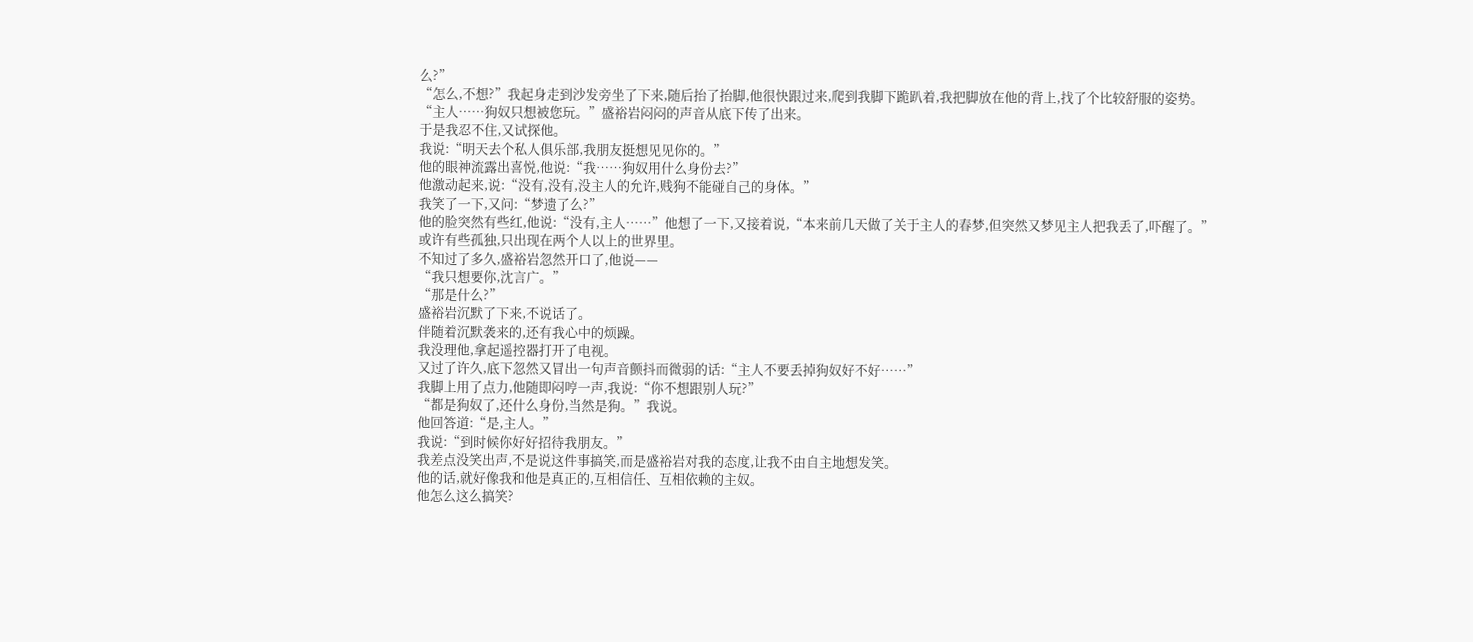么?”
“怎么,不想?”我起身走到沙发旁坐了下来,随后抬了抬脚,他很快跟过来,爬到我脚下跪趴着,我把脚放在他的背上,找了个比较舒服的姿势。
“主人……狗奴只想被您玩。”盛裕岩闷闷的声音从底下传了出来。
于是我忍不住,又试探他。
我说:“明天去个私人俱乐部,我朋友挺想见见你的。”
他的眼神流露出喜悦,他说:“我……狗奴用什么身份去?”
他激动起来,说:“没有,没有,没主人的允许,贱狗不能碰自己的身体。”
我笑了一下,又问:“梦遗了么?”
他的脸突然有些红,他说:“没有,主人……”他想了一下,又接着说,“本来前几天做了关于主人的春梦,但突然又梦见主人把我丢了,吓醒了。”
或许有些孤独,只出现在两个人以上的世界里。
不知过了多久,盛裕岩忽然开口了,他说——
“我只想要你,沈言广。”
“那是什么?”
盛裕岩沉默了下来,不说话了。
伴随着沉默袭来的,还有我心中的烦躁。
我没理他,拿起遥控器打开了电视。
又过了许久,底下忽然又冒出一句声音颤抖而微弱的话:“主人不要丢掉狗奴好不好……”
我脚上用了点力,他随即闷哼一声,我说:“你不想跟别人玩?”
“都是狗奴了,还什么身份,当然是狗。”我说。
他回答道:“是,主人。”
我说:“到时候你好好招待我朋友。”
我差点没笑出声,不是说这件事搞笑,而是盛裕岩对我的态度,让我不由自主地想发笑。
他的话,就好像我和他是真正的,互相信任、互相依赖的主奴。
他怎么这么搞笑?